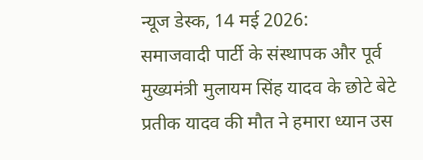न्यूज डेस्क, 14 मई 2026:
समाजवादी पार्टी के संस्थापक और पूर्व मुख्यमंत्री मुलायम सिंह यादव के छोटे बेटे प्रतीक यादव की मौत ने हमारा ध्यान उस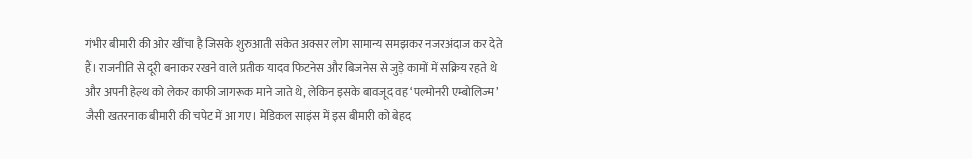गंभीर बीमारी की ओर खींचा है जिसके शुरुआती संकेत अक्सर लोग सामान्य समझकर नजरअंदाज कर देते हैं। राजनीति से दूरी बनाकर रखने वाले प्रतीक यादव फिटनेस और बिजनेस से जुड़े कामों में सक्रिय रहते थे और अपनी हेल्थ को लेकर काफी जागरूक माने जाते थे, लेकिन इसके बावजूद वह ‘पल्मोनरी एम्बोलिज्म’ जैसी खतरनाक बीमारी की चपेट में आ गए। मेडिकल साइंस में इस बीमारी को बेहद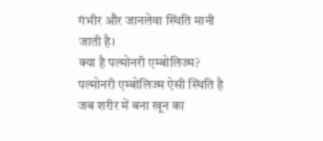गंभीर और जानलेवा स्थिति मानी जाती है।
क्या है पल्मोनरी एम्बोलिज्म?
पल्मोनरी एम्बोलिज्म ऐसी स्थिति है जब शरीर में बना खून का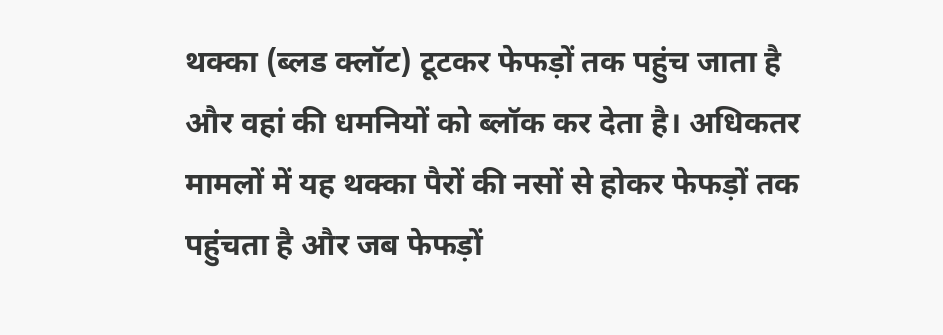थक्का (ब्लड क्लॉट) टूटकर फेफड़ों तक पहुंच जाता है और वहां की धमनियों को ब्लॉक कर देता है। अधिकतर मामलों में यह थक्का पैरों की नसों से होकर फेफड़ों तक पहुंचता है और जब फेफड़ों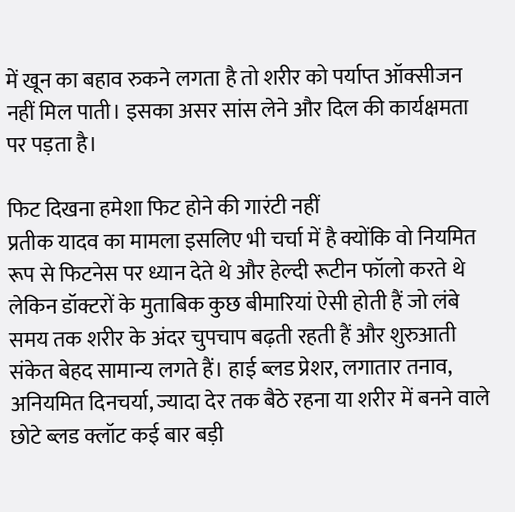में खून का बहाव रुकने लगता है तो शरीर को पर्याप्त ऑक्सीजन नहीं मिल पाती। इसका असर सांस लेने और दिल की कार्यक्षमता पर पड़ता है।

फिट दिखना हमेशा फिट होने की गारंटी नहीं
प्रतीक यादव का मामला इसलिए भी चर्चा में है क्योंकि वो नियमित रूप से फिटनेस पर ध्यान देते थे और हेल्दी रूटीन फॉलो करते थे लेकिन डॉक्टरों के मुताबिक कुछ बीमारियां ऐसी होती हैं जो लंबे समय तक शरीर के अंदर चुपचाप बढ़ती रहती हैं और शुरुआती संकेत बेहद सामान्य लगते हैं। हाई ब्लड प्रेशर, लगातार तनाव, अनियमित दिनचर्या, ज्यादा देर तक बैठे रहना या शरीर में बनने वाले छोटे ब्लड क्लॉट कई बार बड़ी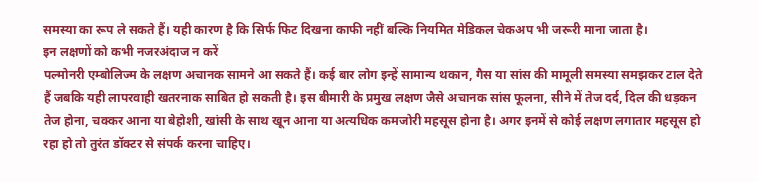समस्या का रूप ले सकते हैं। यही कारण है कि सिर्फ फिट दिखना काफी नहीं बल्कि नियमित मेडिकल चेकअप भी जरूरी माना जाता है।
इन लक्षणों को कभी नजरअंदाज न करें
पल्मोनरी एम्बोलिज्म के लक्षण अचानक सामने आ सकते हैं। कई बार लोग इन्हें सामान्य थकान, गैस या सांस की मामूली समस्या समझकर टाल देते हैं जबकि यही लापरवाही खतरनाक साबित हो सकती है। इस बीमारी के प्रमुख लक्षण जैसे अचानक सांस फूलना, सीने में तेज दर्द, दिल की धड़कन तेज होना, चक्कर आना या बेहोशी, खांसी के साथ खून आना या अत्यधिक कमजोरी महसूस होना है। अगर इनमें से कोई लक्षण लगातार महसूस हो रहा हो तो तुरंत डॉक्टर से संपर्क करना चाहिए।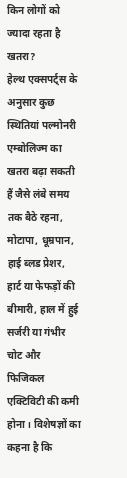किन लोगों को ज्यादा रहता है खतरा?
हेल्थ एक्सपर्ट्स के अनुसार कुछ स्थितियां पल्मोनरी एम्बोलिज्म का खतरा बढ़ा सकती हैं जैसे लंबे समय तक बैठे रहना, मोटापा, धूम्रपान, हाई ब्लड प्रेशर, हार्ट या फेफड़ों की बीमारी, हाल में हुई सर्जरी या गंभीर चोट और फिजिकल एक्टिविटी की कमी होना। विशेषज्ञों का कहना है कि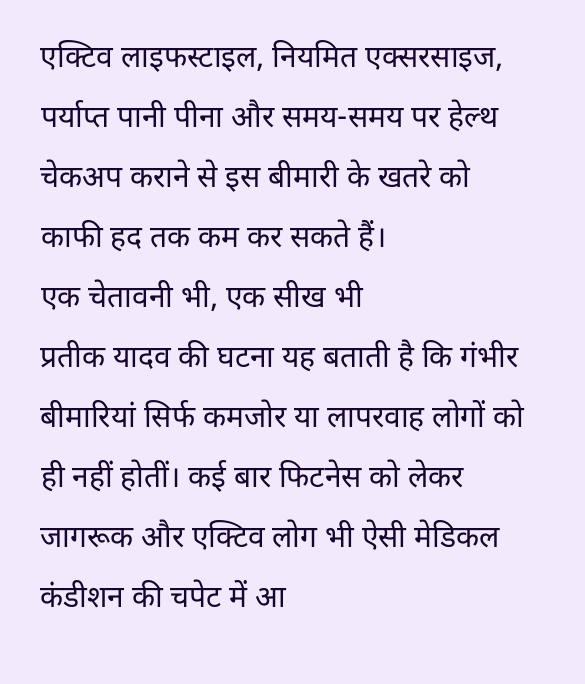एक्टिव लाइफस्टाइल, नियमित एक्सरसाइज, पर्याप्त पानी पीना और समय-समय पर हेल्थ चेकअप कराने से इस बीमारी के खतरे को काफी हद तक कम कर सकते हैं।
एक चेतावनी भी, एक सीख भी
प्रतीक यादव की घटना यह बताती है कि गंभीर बीमारियां सिर्फ कमजोर या लापरवाह लोगों को ही नहीं होतीं। कई बार फिटनेस को लेकर जागरूक और एक्टिव लोग भी ऐसी मेडिकल कंडीशन की चपेट में आ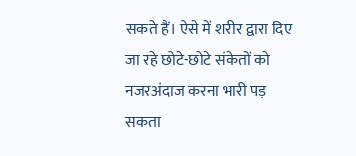सकते हैं। ऐसे में शरीर द्वारा दिए जा रहे छोटे-छोटे संकेतों को नजरअंदाज करना भारी पड़ सकता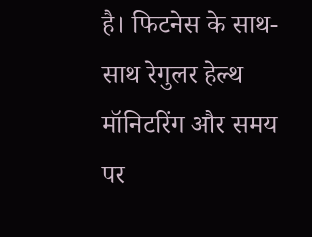है। फिटनेस के साथ-साथ रेगुलर हेल्थ मॉनिटरिंग और समय पर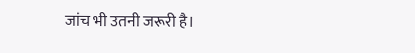जांच भी उतनी जरूरी है।